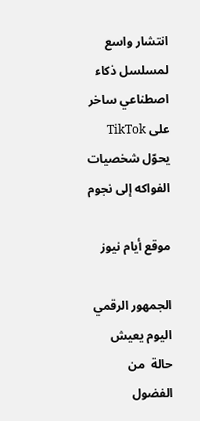انتشار واسع لمسلسل ذكاء اصطناعي ساخر على TikTok يحوّل شخصيات الفواكه إلى نجوم

موقع أيام نيوز

الجمهور الرقمي اليوم يعيش حالة  من الفضول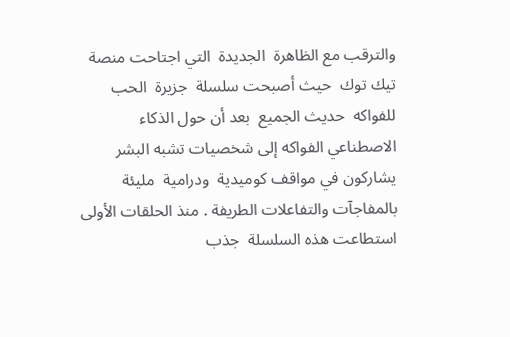والترقب مع الظاهرة  الجديدة  التي اجتاحت منصة  تيك توك  حيث أصبحت سلسلة  جزيرة  الحب للفواكه  حديث الجميع  بعد أن حول الذكاء الاصطناعي الفواكه إلى شخصيات تشبه البشر  يشاركون في مواقف كوميدية  ودرامية  مليئة  بالمفاجآت والتفاعلات الطريفة . منذ الحلقات الأولى  استطاعت هذه السلسلة  جذب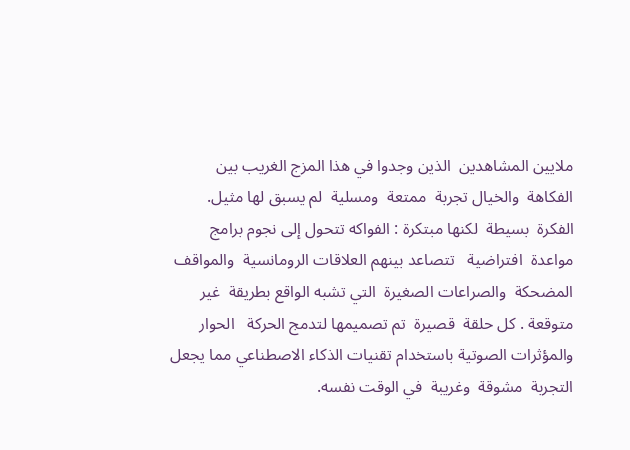ملايين المشاهدين  الذين وجدوا في هذا المزج الغريب بين الفكاهة  والخيال تجربة  ممتعة  ومسلية  لم يسبق لها مثيل.
الفكرة  بسيطة  لكنها مبتكرة : الفواكه تتحول إلى نجوم برامج مواعدة  افتراضية   تتصاعد بينهم العلاقات الرومانسية  والمواقف المضحكة  والصراعات الصغيرة  التي تشبه الواقع بطريقة  غير متوقعة . كل حلقة  قصيرة  تم تصميمها لتدمج الحركة   الحوار  والمؤثرات الصوتية باستخدام تقنيات الذكاء الاصطناعي مما يجعل التجربة  مشوقة  وغريبة  في الوقت نفسه.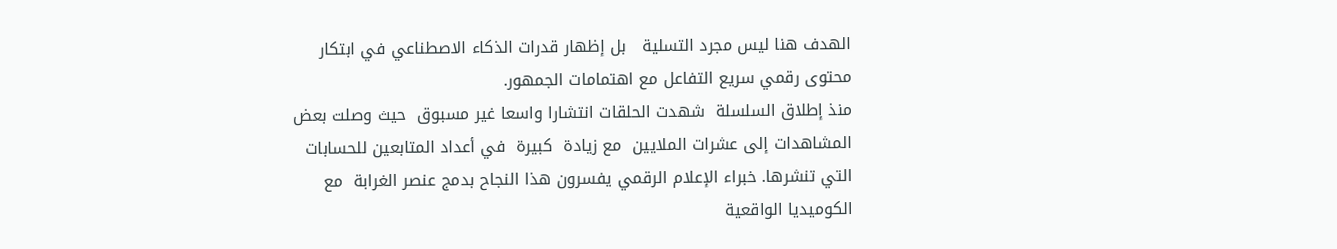الهدف هنا ليس مجرد التسلية   بل إظهار قدرات الذكاء الاصطناعي في ابتكار محتوى رقمي سريع التفاعل مع اهتمامات الجمهور.
منذ إطلاق السلسلة  شهدت الحلقات انتشارا واسعا غير مسبوق  حيث وصلت بعض المشاهدات إلى عشرات الملايين  مع زيادة  كبيرة  في أعداد المتابعين للحسابات التي تنشرها. خبراء الإعلام الرقمي يفسرون هذا النجاح بدمج عنصر الغرابة  مع الكوميديا الواقعية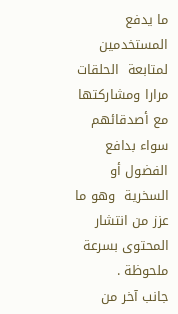ما يدفع المستخدمين لمتابعة  الحلقات مرارا ومشاركتها مع أصدقائهم  سواء بدافع الفضول أو السخرية  وهو ما عزز من انتشار المحتوى بسرعة  ملحوظة .
جانب آخر من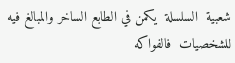شعبية  السلسلة  يكمن في الطابع الساخر والمبالغ فيه للشخصيات  فالفواكه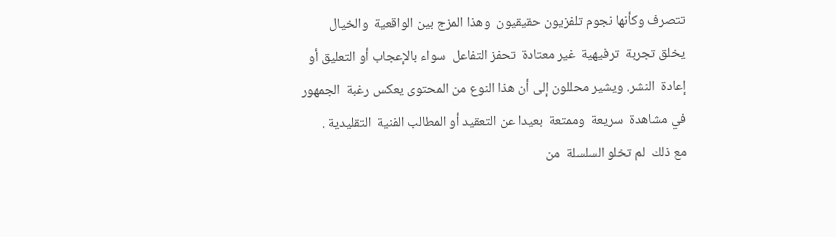تتصرف وكأنها نجوم تلفزيون حقيقيون  وهذا المزج بين الواقعية  والخيال يخلق تجربة  ترفيهية  غير معتادة  تحفز التفاعل  سواء بالإعجاب أو التعليق أو إعادة  النشر. ويشير محللون إلى أن هذا النوع من المحتوى يعكس رغبة  الجمهور في مشاهدة  سريعة  وممتعة  بعيدا عن التعقيد أو المطالب الفنية  التقليدية .
مع ذلك  لم تخلو السلسلة  من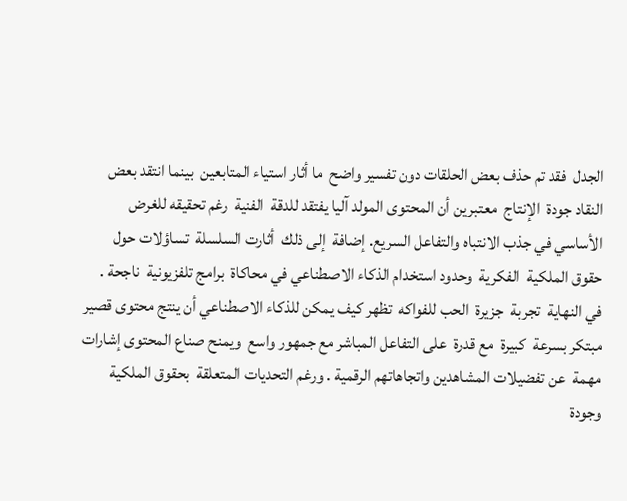الجدل  فقد تم حذف بعض الحلقات دون تفسير واضح  ما أثار استياء المتابعين  بينما انتقد بعض النقاد جودة  الإنتاج  معتبرين أن المحتوى المولد آليا يفتقد للدقة  الفنية  رغم تحقيقه للغرض الأساسي في جذب الانتباه والتفاعل السريع. إضافة  إلى ذلك  أثارت السلسلة  تساؤلات حول حقوق الملكية  الفكرية  وحدود استخدام الذكاء الاصطناعي في محاكاة  برامج تلفزيونية  ناجحة .
في النهاية  تجربة  جزيرة  الحب للفواكه  تظهر كيف يمكن للذكاء الاصطناعي أن ينتج محتوى قصير مبتكر بسرعة  كبيرة  مع قدرة  على التفاعل المباشر مع جمهور واسع  ويمنح صناع المحتوى إشارات مهمة  عن تفضيلات المشاهدين واتجاهاتهم الرقمية . ورغم التحديات المتعلقة  بحقوق الملكية  وجودة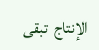الإنتاج  تبقى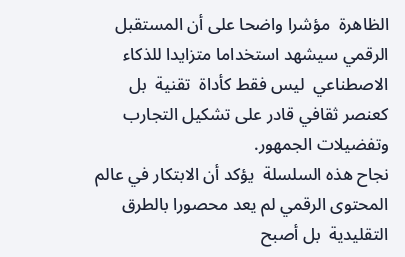الظاهرة  مؤشرا واضحا على أن المستقبل الرقمي سيشهد استخداما متزايدا للذكاء الاصطناعي  ليس فقط كأداة  تقنية  بل كعنصر ثقافي قادر على تشكيل التجارب وتفضيلات الجمهور.
نجاح هذه السلسلة  يؤكد أن الابتكار في عالم المحتوى الرقمي لم يعد محصورا بالطرق التقليدية  بل أصبح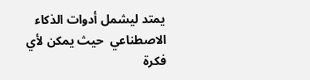يمتد ليشمل أدوات الذكاء الاصطناعي  حيث يمكن لأي فكرة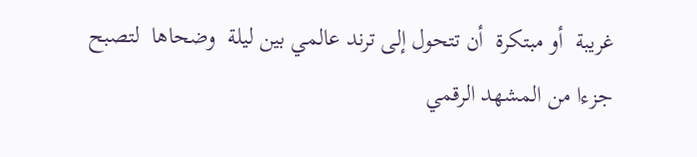غريبة  أو مبتكرة  أن تتحول إلى ترند عالمي بين ليلة  وضحاها  لتصبح جزءا من المشهد الرقمي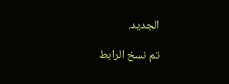الجديد.

تم نسخ الرابط